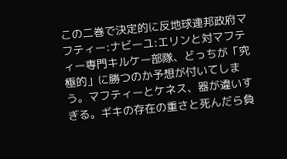この二巻で決定的に反地球連邦政府マフティー:ナビーユ:エリンと対マフティー専門キルケー部隊、どっちが「究極的」に勝つのか予想が付いてしまう。マフティーとケネス、器が違いすぎる。ギキの存在の重さと死んだら負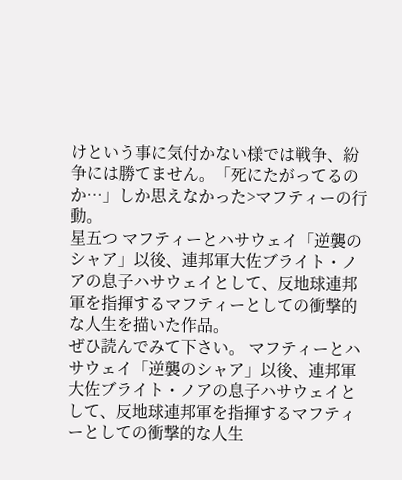けという事に気付かない様では戦争、紛争には勝てません。「死にたがってるのか…」しか思えなかった>マフティーの行動。
星五つ マフティーとハサウェイ「逆襲のシャア」以後、連邦軍大佐ブライト・ノアの息子ハサウェイとして、反地球連邦軍を指揮するマフティーとしての衝撃的な人生を描いた作品。
ぜひ読んでみて下さい。 マフティーとハサウェイ「逆襲のシャア」以後、連邦軍大佐ブライト・ノアの息子ハサウェイとして、反地球連邦軍を指揮するマフティーとしての衝撃的な人生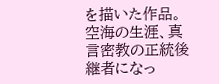を描いた作品。
空海の生涯、真言密教の正統後継者になっ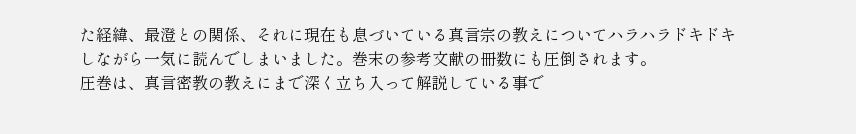た経緯、最澄との関係、それに現在も息づいている真言宗の教えについてハラハラドキドキしながら一気に読んでしまいました。巻末の参考文献の冊数にも圧倒されます。
圧巻は、真言密教の教えにまで深く立ち入って解説している事で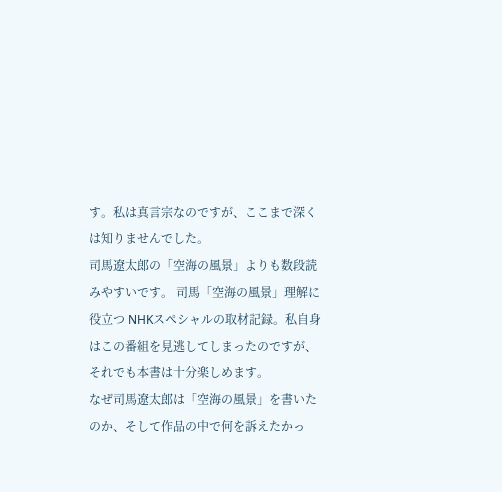す。私は真言宗なのですが、ここまで深くは知りませんでした。
司馬遼太郎の「空海の風景」よりも数段読みやすいです。 司馬「空海の風景」理解に役立つ NHKスペシャルの取材記録。私自身はこの番組を見逃してしまったのですが、それでも本書は十分楽しめます。
なぜ司馬遼太郎は「空海の風景」を書いたのか、そして作品の中で何を訴えたかっ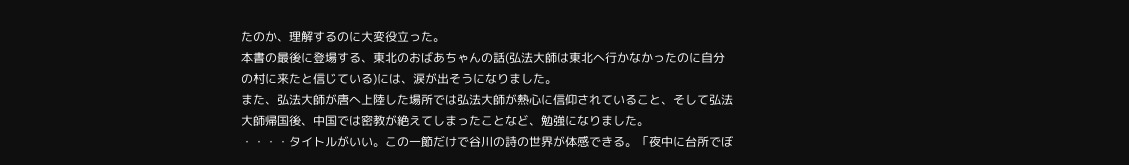たのか、理解するのに大変役立った。
本書の最後に登場する、東北のおばあちゃんの話(弘法大師は東北へ行かなかったのに自分の村に来たと信じている)には、涙が出そうになりました。
また、弘法大師が唐へ上陸した場所では弘法大師が熱心に信仰されていること、そして弘法大師帰国後、中国では密教が絶えてしまったことなど、勉強になりました。
・・・・タイトルがいい。この一節だけで谷川の詩の世界が体感できる。「夜中に台所でぼ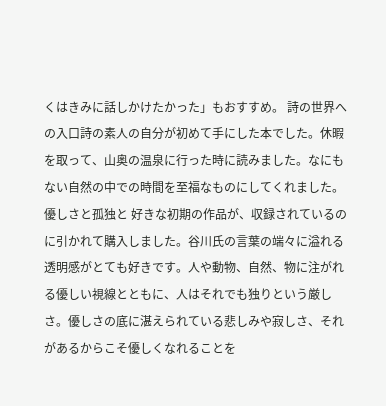くはきみに話しかけたかった」もおすすめ。 詩の世界への入口詩の素人の自分が初めて手にした本でした。休暇を取って、山奥の温泉に行った時に読みました。なにもない自然の中での時間を至福なものにしてくれました。 優しさと孤独と 好きな初期の作品が、収録されているのに引かれて購入しました。谷川氏の言葉の端々に溢れる透明感がとても好きです。人や動物、自然、物に注がれる優しい視線とともに、人はそれでも独りという厳しさ。優しさの底に湛えられている悲しみや寂しさ、それがあるからこそ優しくなれることを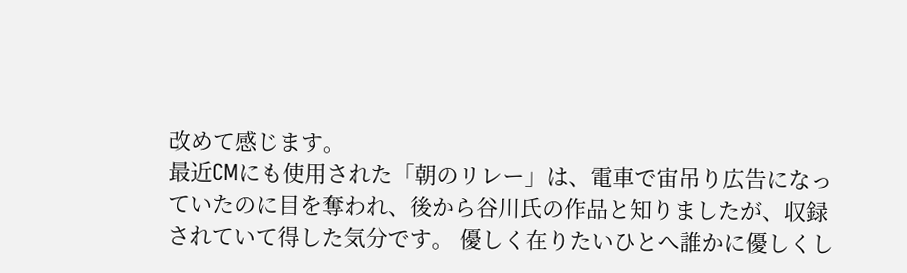改めて感じます。
最近CMにも使用された「朝のリレー」は、電車で宙吊り広告になっていたのに目を奪われ、後から谷川氏の作品と知りましたが、収録されていて得した気分です。 優しく在りたいひとへ誰かに優しくし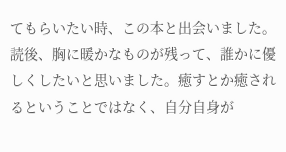てもらいたい時、この本と出会いました。読後、胸に暖かなものが残って、誰かに優しくしたいと思いました。癒すとか癒されるということではなく、自分自身が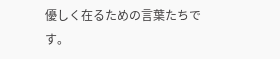優しく在るための言葉たちです。